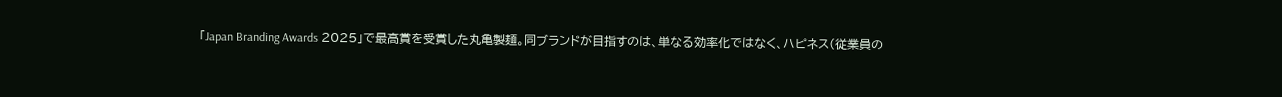「Japan Branding Awards 2025」で最高賞を受賞した丸亀製麺。同ブランドが目指すのは、単なる効率化ではなく、ハピネス(従業員の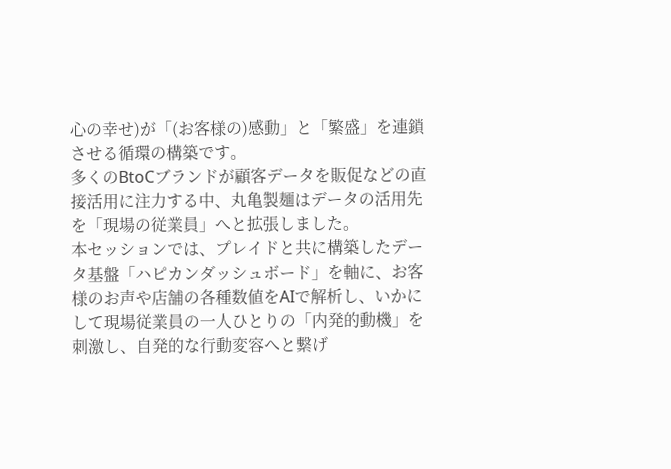心の幸せ)が「(お客様の)感動」と「繁盛」を連鎖させる循環の構築です。
多くのBtoCブランドが顧客データを販促などの直接活用に注力する中、丸亀製麺はデータの活用先を「現場の従業員」へと拡張しました。
本セッションでは、プレイドと共に構築したデータ基盤「ハピカンダッシュボード」を軸に、お客様のお声や店舗の各種数値をAIで解析し、いかにして現場従業員の一人ひとりの「内発的動機」を刺激し、自発的な行動変容へと繋げ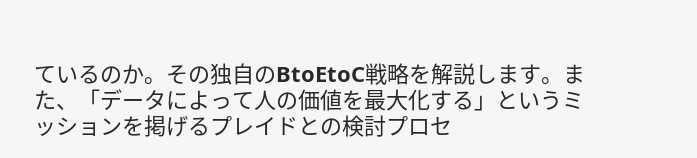ているのか。その独自のBtoEtoC戦略を解説します。また、「データによって人の価値を最大化する」というミッションを掲げるプレイドとの検討プロセ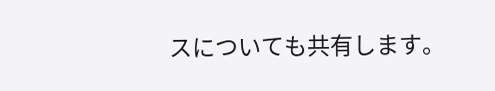スについても共有します。